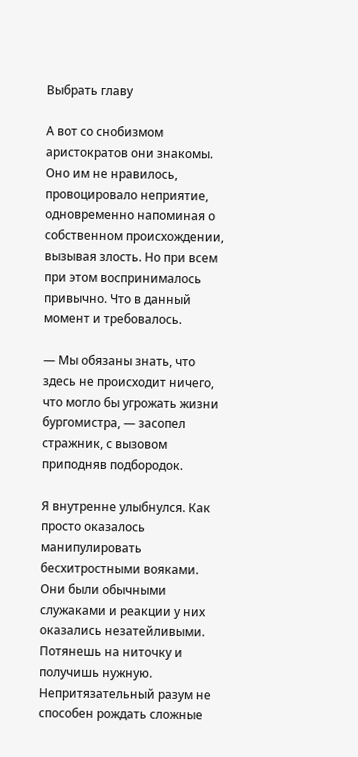Выбрать главу

А вот со снобизмом аристократов они знакомы. Оно им не нравилось, провоцировало неприятие, одновременно напоминая о собственном происхождении, вызывая злость. Но при всем при этом воспринималось привычно. Что в данный момент и требовалось.

— Мы обязаны знать, что здесь не происходит ничего, что могло бы угрожать жизни бургомистра, — засопел стражник, с вызовом приподняв подбородок.

Я внутренне улыбнулся. Как просто оказалось манипулировать бесхитростными вояками. Они были обычными служаками и реакции у них оказались незатейливыми. Потянешь на ниточку и получишь нужную. Непритязательный разум не способен рождать сложные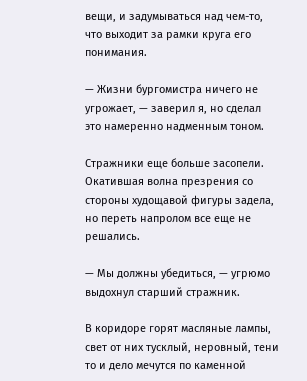вещи, и задумываться над чем-то, что выходит за рамки круга его понимания.

— Жизни бургомистра ничего не угрожает, — заверил я, но сделал это намеренно надменным тоном.

Стражники еще больше засопели. Окатившая волна презрения со стороны худощавой фигуры задела, но переть напролом все еще не решались.

— Мы должны убедиться, — угрюмо выдохнул старший стражник.

В коридоре горят масляные лампы, свет от них тусклый, неровный, тени то и дело мечутся по каменной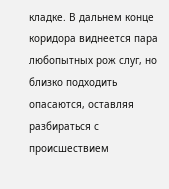кладке. В дальнем конце коридора виднеется пара любопытных рож слуг, но близко подходить опасаются, оставляя разбираться с происшествием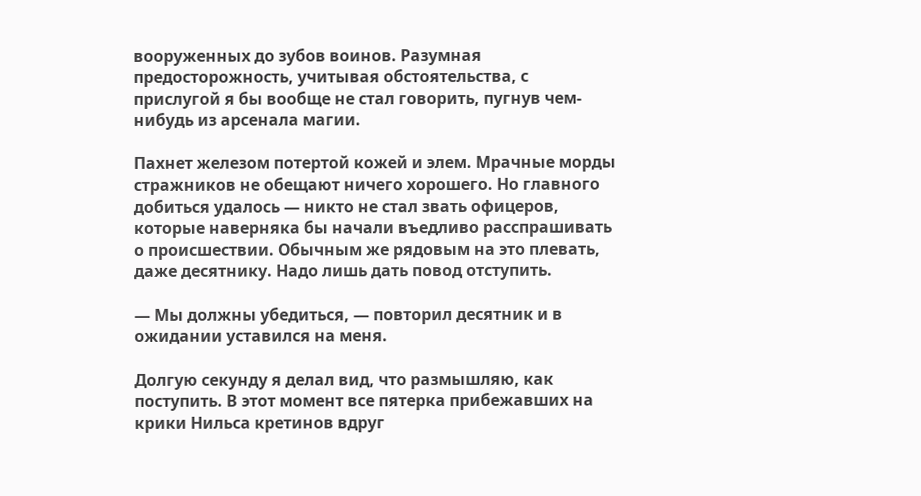вооруженных до зубов воинов. Разумная предосторожность, учитывая обстоятельства, с прислугой я бы вообще не стал говорить, пугнув чем-нибудь из арсенала магии.

Пахнет железом потертой кожей и элем. Мрачные морды стражников не обещают ничего хорошего. Но главного добиться удалось — никто не стал звать офицеров, которые наверняка бы начали въедливо расспрашивать о происшествии. Обычным же рядовым на это плевать, даже десятнику. Надо лишь дать повод отступить.

— Мы должны убедиться, — повторил десятник и в ожидании уставился на меня.

Долгую секунду я делал вид, что размышляю, как поступить. В этот момент все пятерка прибежавших на крики Нильса кретинов вдруг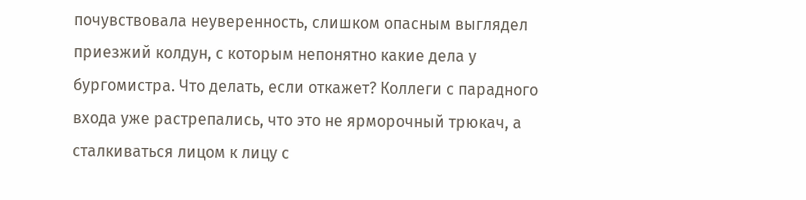почувствовала неуверенность, слишком опасным выглядел приезжий колдун, с которым непонятно какие дела у бургомистра. Что делать, если откажет? Коллеги с парадного входа уже растрепались, что это не ярморочный трюкач, а сталкиваться лицом к лицу с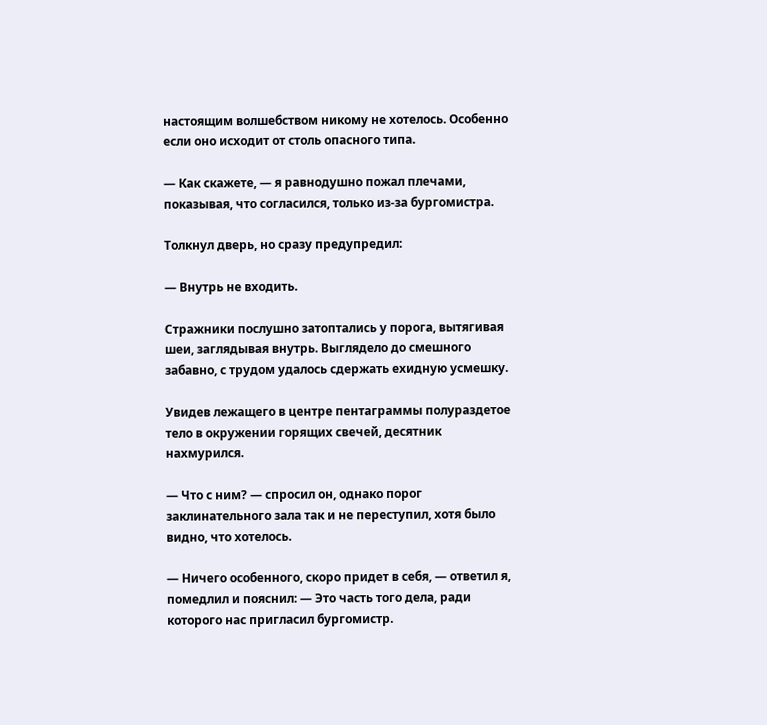настоящим волшебством никому не хотелось. Особенно если оно исходит от столь опасного типа.

— Как скажете, — я равнодушно пожал плечами, показывая, что согласился, только из-за бургомистра.

Толкнул дверь, но сразу предупредил:

— Внутрь не входить.

Стражники послушно затоптались у порога, вытягивая шеи, заглядывая внутрь. Выглядело до смешного забавно, с трудом удалось сдержать ехидную усмешку.

Увидев лежащего в центре пентаграммы полураздетое тело в окружении горящих свечей, десятник нахмурился.

— Что с ним? — спросил он, однако порог заклинательного зала так и не переступил, хотя было видно, что хотелось.

— Ничего особенного, скоро придет в себя, — ответил я, помедлил и пояснил: — Это часть того дела, ради которого нас пригласил бургомистр.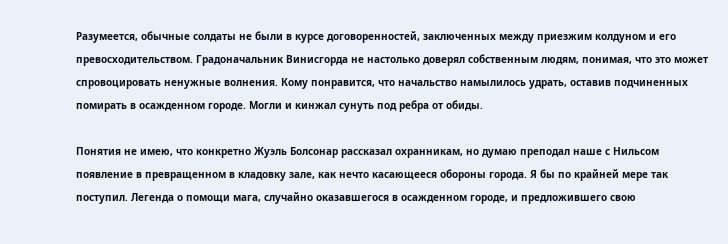Разумеется, обычные солдаты не были в курсе договоренностей, заключенных между приезжим колдуном и его превосходительством. Градоначальник Винисгорда не настолько доверял собственным людям, понимая, что это может спровоцировать ненужные волнения. Кому понравится, что начальство намылилось удрать, оставив подчиненных помирать в осажденном городе. Могли и кинжал сунуть под ребра от обиды.

Понятия не имею, что конкретно Жуэль Болсонар рассказал охранникам, но думаю преподал наше с Нильсом появление в превращенном в кладовку зале, как нечто касающееся обороны города. Я бы по крайней мере так поступил. Легенда о помощи мага, случайно оказавшегося в осажденном городе, и предложившего свою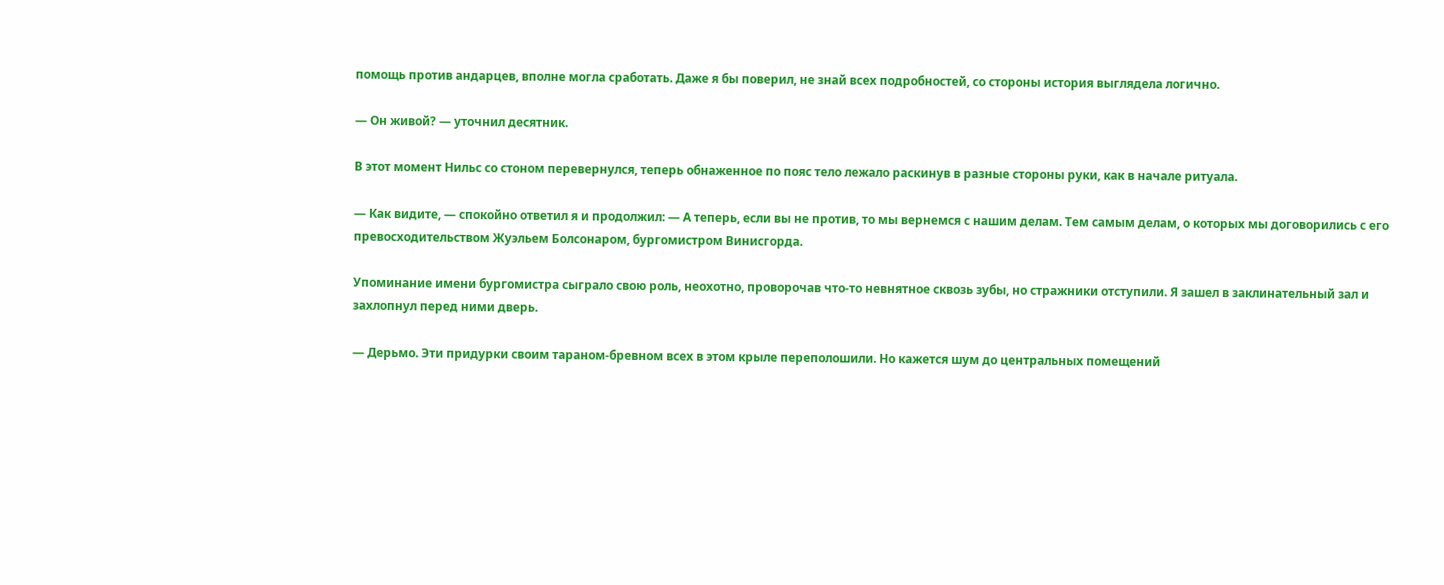помощь против андарцев, вполне могла сработать. Даже я бы поверил, не знай всех подробностей, со стороны история выглядела логично.

— Он живой? — уточнил десятник.

В этот момент Нильс со стоном перевернулся, теперь обнаженное по пояс тело лежало раскинув в разные стороны руки, как в начале ритуала.

— Как видите, — спокойно ответил я и продолжил: — А теперь, если вы не против, то мы вернемся с нашим делам. Тем самым делам, о которых мы договорились с его превосходительством Жуэльем Болсонаром, бургомистром Винисгорда.

Упоминание имени бургомистра сыграло свою роль, неохотно, проворочав что-то невнятное сквозь зубы, но стражники отступили. Я зашел в заклинательный зал и захлопнул перед ними дверь.

— Дерьмо. Эти придурки своим тараном-бревном всех в этом крыле переполошили. Но кажется шум до центральных помещений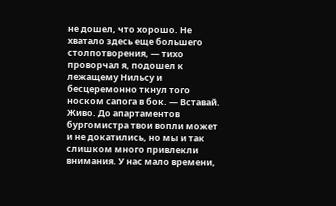не дошел, что хорошо. Не хватало здесь еще большего столпотворения, — тихо проворчал я, подошел к лежащему Нильсу и бесцеремонно ткнул того носком сапога в бок. — Вставай. Живо. До апартаментов бургомистра твои вопли может и не докатились, но мы и так слишком много привлекли внимания. У нас мало времени,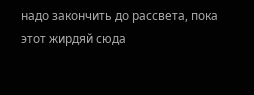надо закончить до рассвета, пока этот жирдяй сюда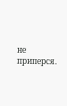не приперся.